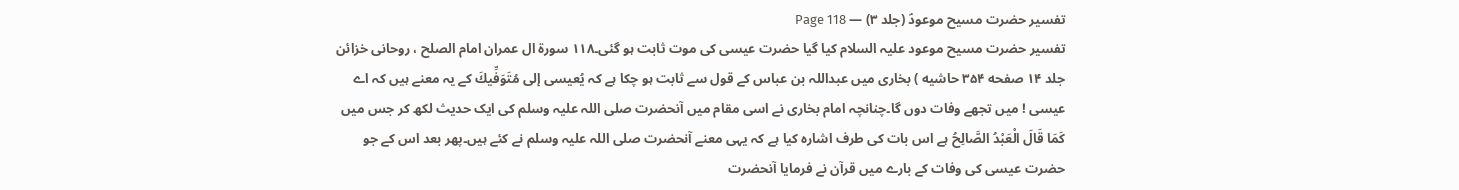تفسیر حضرت مسیح موعودؑ (جلد ۳) — Page 118
تفسیر حضرت مسیح موعود علیہ السلام کیا گیا حضرت عیسی کی موت ثابت ہو گئی۔۱۱۸ سورة ال عمران امام الصلح ، روحانی خزائن جلد ۱۴ صفحه ۳۵۴ حاشیه ) بخاری میں عبداللہ بن عباس کے قول سے ثابت ہو چکا ہے کہ يُعيسى إلى مُتَوَفِّيكَ کے یہ معنے ہیں کہ اے عیسی ! میں تجھے وفات دوں گا۔چنانچہ امام بخاری نے اسی مقام میں آنحضرت صلی اللہ علیہ وسلم کی ایک حدیث لکھ کر جس میں كَمَا قَالَ الْعَبْدُ الصَّالِحُ ہے اس بات کی طرف اشارہ کیا ہے کہ یہی معنے آنحضرت صلی اللہ علیہ وسلم نے کئے ہیں۔پھر بعد اس کے جو حضرت عیسی کی وفات کے بارے میں قرآن نے فرمایا آنحضرت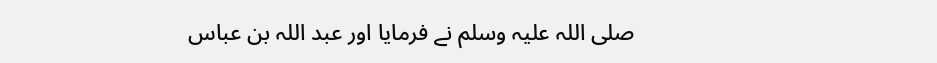صلی اللہ علیہ وسلم نے فرمایا اور عبد اللہ بن عباس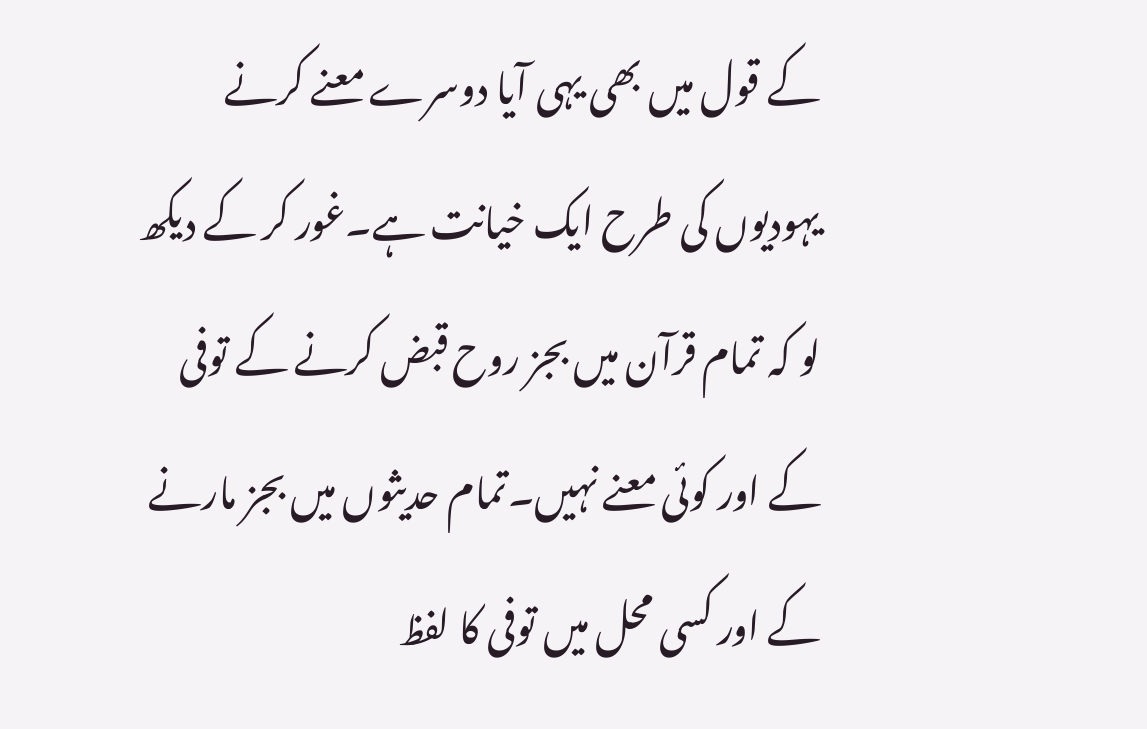کے قول میں بھی یہی آیا دوسرے معنے کرنے یہودیوں کی طرح ایک خیانت ہے۔غور کر کے دیکھ لو کہ تمام قرآن میں بجز روح قبض کرنے کے توفی کے اور کوئی معنے نہیں۔تمام حدیثوں میں بجز مارنے کے اور کسی محل میں توفی کا لفظ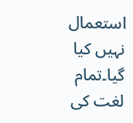استعمال نہیں کیا گیا۔تمام لغت کی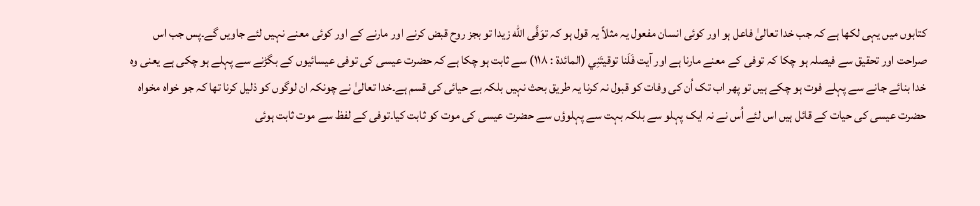کتابوں میں یہی لکھا ہے کہ جب خدا تعالیٰ فاعل ہو اور کوئی انسان مفعول یہ مثلاً یہ قول ہو کہ توَفَّى الله زيدا تو بجز روح قبض کرنے اور مارنے کے اور کوئی معنے نہیں لئے جاویں گے۔پس جب اس صراحت اور تحقیق سے فیصلہ ہو چکا کہ توفی کے معنے مارنا ہے اور آیت فَلَنا توقيتَنِي (المائدة : ۱۱۸) سے ثابت ہو چکا ہے کہ حضرت عیسی کی توفی عیسائیوں کے بگڑنے سے پہلے ہو چکی ہے یعنی وہ خدا بنائے جانے سے پہلے فوت ہو چکے ہیں تو پھر اب تک اُن کی وفات کو قبول نہ کرنا یہ طریق بحث نہیں بلکہ بے حیائی کی قسم ہے۔خدا تعالیٰ نے چونکہ ان لوگوں کو ذلیل کرنا تھا کہ جو خواہ مخواہ حضرت عیسی کی حیات کے قائل ہیں اس لئے اُس نے نہ ایک پہلو سے بلکہ بہت سے پہلوؤں سے حضرت عیسی کی موت کو ثابت کیا۔توفی کے لفظ سے موت ثابت ہوئی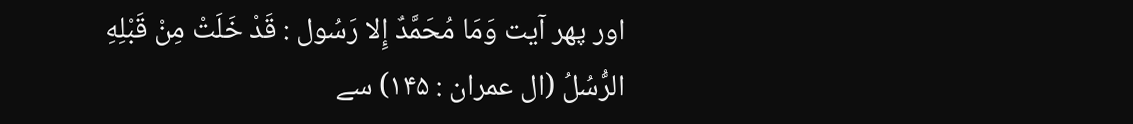اور پھر آیت وَمَا مُحَمَّدٌ إِلا رَسُول : قَدْ خَلَتْ مِنْ قَبْلِهِ الرُّسُلُ (ال عمران : ۱۴۵) سے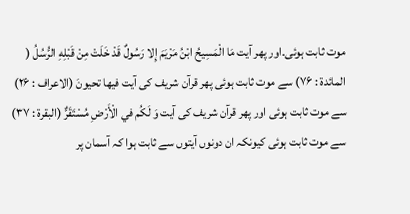موت ثابت ہوئی۔اور پھر آیت مَا الْمَسِيحُ ابْنُ مَرْيَمَ إِلا رَسُولٌ قَدْ خَلَتْ مِنْ قَبْلِهِ الرُّسُلُ ( المائدة : ۷۶) سے موت ثابت ہوئی پھر قرآن شریف کی آیت فيها تحيونَ (الاعراف : ۲۶) سے موت ثابت ہوئی اور پھر قرآن شریف کی آیت وَ لَكُم في الْأَرْضِ مُسْتَقَرٌّ (البقرة : ٣٧) سے موت ثابت ہوئی کیونکہ ان دونوں آیتوں سے ثابت ہوا کہ آسمان پر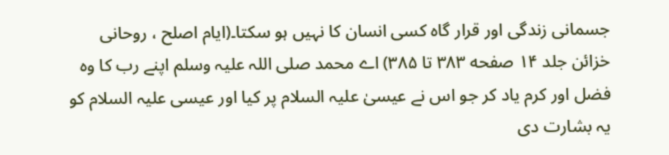جسمانی زندگی اور قرار گاہ کسی انسان کا نہیں ہو سکتا۔(ایام اصلح ، روحانی خزائن جلد ۱۴ صفحه ۳۸۳ تا ۳۸۵) اے محمد صلی اللہ علیہ وسلم اپنے رب کا وہ فضل اور کرم یاد کر جو اس نے عیسیٰ علیہ السلام پر کیا اور عیسی علیہ السلام کو یہ بشارت دی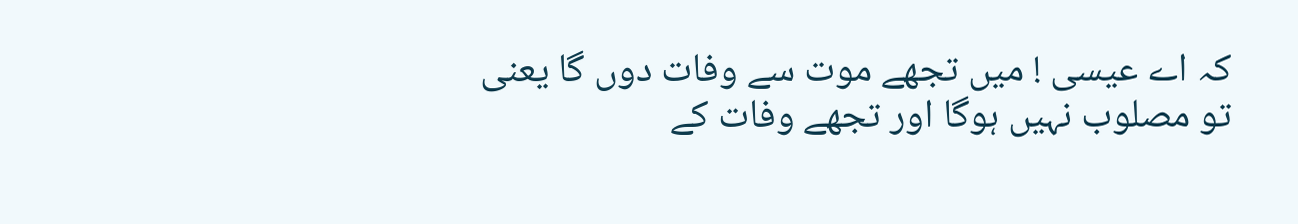کہ اے عیسی ! میں تجھے موت سے وفات دوں گا یعنی تو مصلوب نہیں ہوگا اور تجھے وفات کے